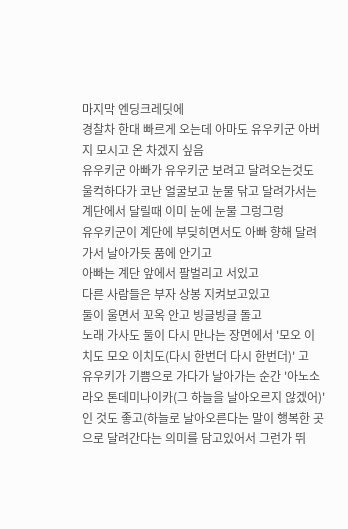마지막 엔딩크레딧에
경찰차 한대 빠르게 오는데 아마도 유우키군 아버지 모시고 온 차겠지 싶음
유우키군 아빠가 유우키군 보려고 달려오는것도
울컥하다가 코난 얼굴보고 눈물 닦고 달려가서는 계단에서 달릴때 이미 눈에 눈물 그렁그렁
유우키군이 계단에 부딪히면서도 아빠 향해 달려가서 날아가듯 품에 안기고
아빠는 계단 앞에서 팔벌리고 서있고
다른 사람들은 부자 상봉 지켜보고있고
둘이 울면서 꼬옥 안고 빙글빙글 돌고
노래 가사도 둘이 다시 만나는 장면에서 '모오 이치도 모오 이치도(다시 한번더 다시 한번더)' 고
유우키가 기쁨으로 가다가 날아가는 순간 '아노소라오 톤데미나이카(그 하늘을 날아오르지 않겠어)'인 것도 좋고(하늘로 날아오른다는 말이 행복한 곳으로 달려간다는 의미를 담고있어서 그런가 뛰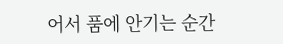어서 품에 안기는 순간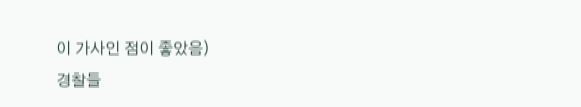이 가사인 점이 좋았음)
경찰들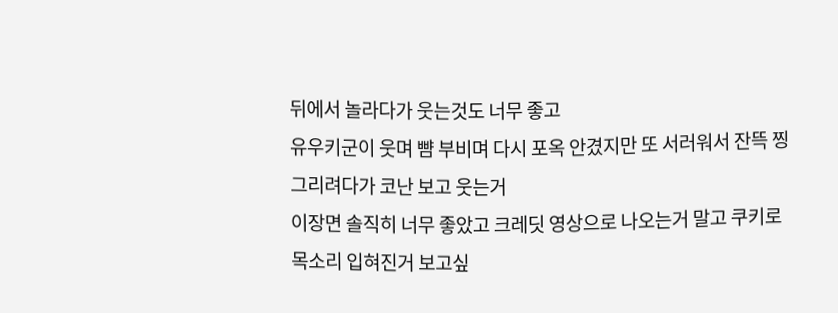뒤에서 놀라다가 웃는것도 너무 좋고
유우키군이 웃며 뺨 부비며 다시 포옥 안겼지만 또 서러워서 잔뜩 찡그리려다가 코난 보고 웃는거
이장면 솔직히 너무 좋았고 크레딧 영상으로 나오는거 말고 쿠키로 목소리 입혀진거 보고싶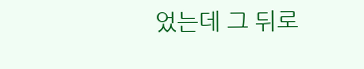었는데 그 뒤로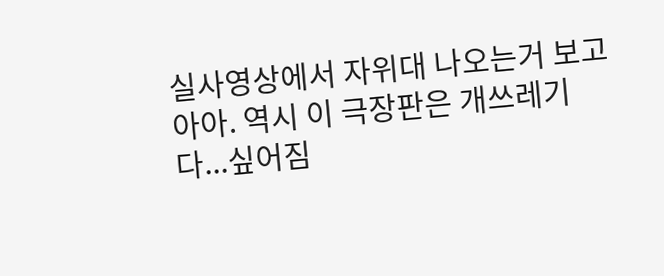실사영상에서 자위대 나오는거 보고 아아. 역시 이 극장판은 개쓰레기다...싶어짐